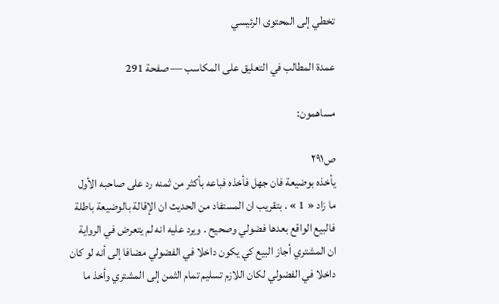تخطي إلى المحتوى الرئيسي

عمدة المطالب في التعليق على المكاسب — صفحة 291

مساهمون:

ص٢٩١
يأخذه بوضيعة فان جهل فأخذه فباعه بأكثر من ثمنه رد على صاحبه الأول ما زاد « 1 » . بتقريب ان المستفاد من الحديث ان الإقالة بالوضيعة باطلة فالبيع الواقع بعدها فضولي وصحيح . ويرد عليه انه لم يتعرض في الرواية ان المشتري أجاز البيع كي يكون داخلا في الفضولي مضافا إلى أنه لو كان داخلا في الفضولي لكان اللازم تسليم تمام الثمن إلى المشتري وأخذ ما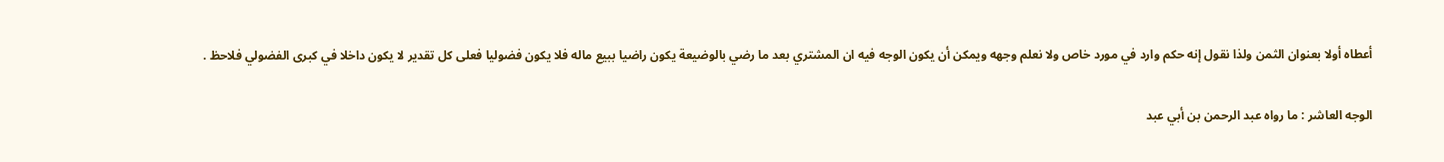أعطاه أولا بعنوان الثمن ولذا نقول إنه حكم وارد في مورد خاص ولا نعلم وجهه ويمكن أن يكون الوجه فيه ان المشتري بعد ما رضي بالوضيعة يكون راضيا ببيع ماله فلا يكون فضوليا فعلى كل تقدير لا يكون داخلا في كبرى الفضولي فلاحظ .

الوجه العاشر : ما رواه عبد الرحمن بن أبي عبد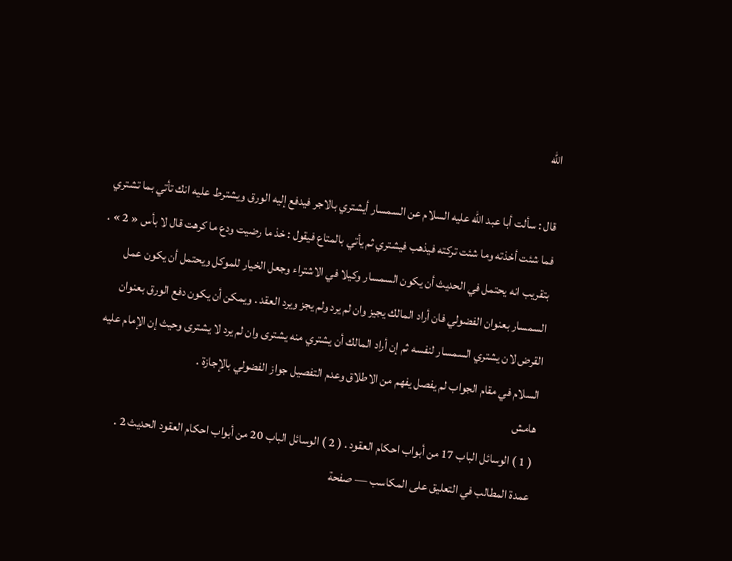اللّه

قال : سألت أبا عبد اللّه عليه السلام عن السمسار أيشتري بالاجر فيدفع إليه الورق ويشترط عليه انك تأتي بما تشتري فما شئت أخذته وما شئت تركته فيذهب فيشتري ثم يأتي بالمتاع فيقول : خذ ما رضيت ودع ما كرهت قال لا بأس « 2 » . بتقريب انه يحتمل في الحديث أن يكون السمسار وكيلا في الاشتراء وجعل الخيار للموكل ويحتمل أن يكون عمل السمسار بعنوان الفضولي فان أراد المالك يجيز وان لم يرد ولم يجز ويرد العقد . ويمكن أن يكون دفع الورق بعنوان القرض لان يشتري السمسار لنفسه ثم إن أراد المالك أن يشتري منه يشترى وان لم يرد لا يشترى وحيث إن الإمام عليه السلام في مقام الجواب لم يفصل يفهم من الاطلاق وعدم التفصيل جواز الفضولي بالإجازة .
هامش
( 1 ) الوسائل الباب 17 من أبواب احكام العقود . ( 2 ) الوسائل الباب 20 من أبواب احكام العقود الحديث 2 .
عمدة المطالب في التعليق على المكاسب — صفحة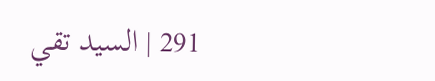291 | السيد تقي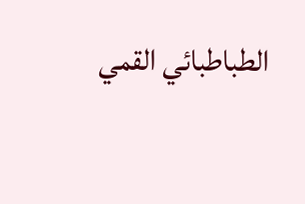الطباطبائي القمي